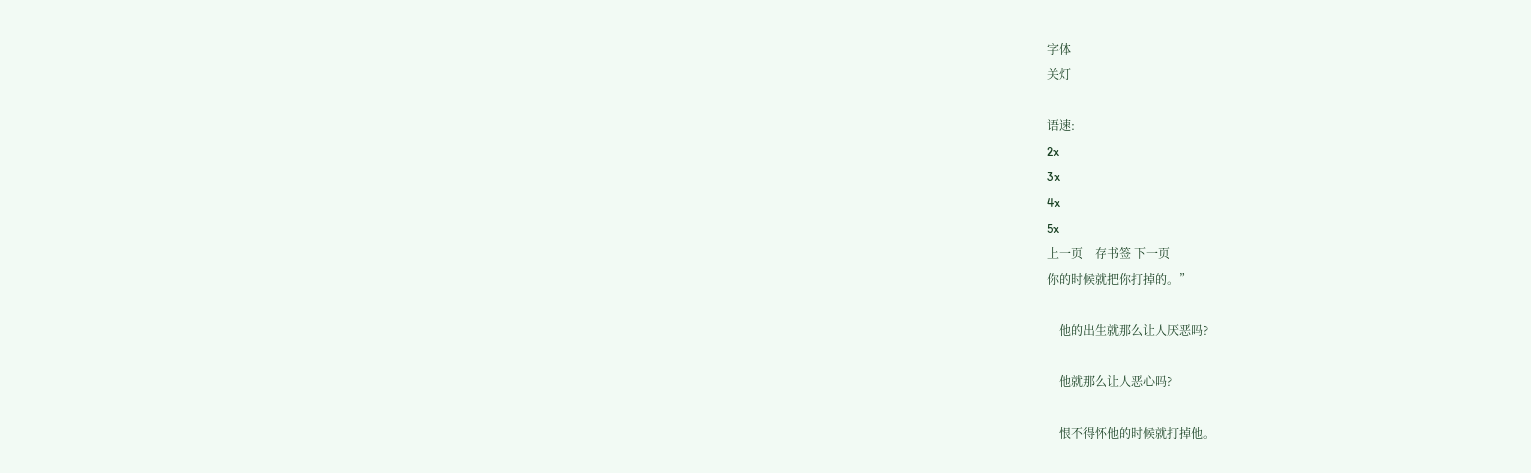字体
关灯

语速:
2x
3x
4x
5x
上一页    存书签 下一页
你的时候就把你打掉的。”

    他的出生就那么让人厌恶吗?

    他就那么让人恶心吗?

    恨不得怀他的时候就打掉他。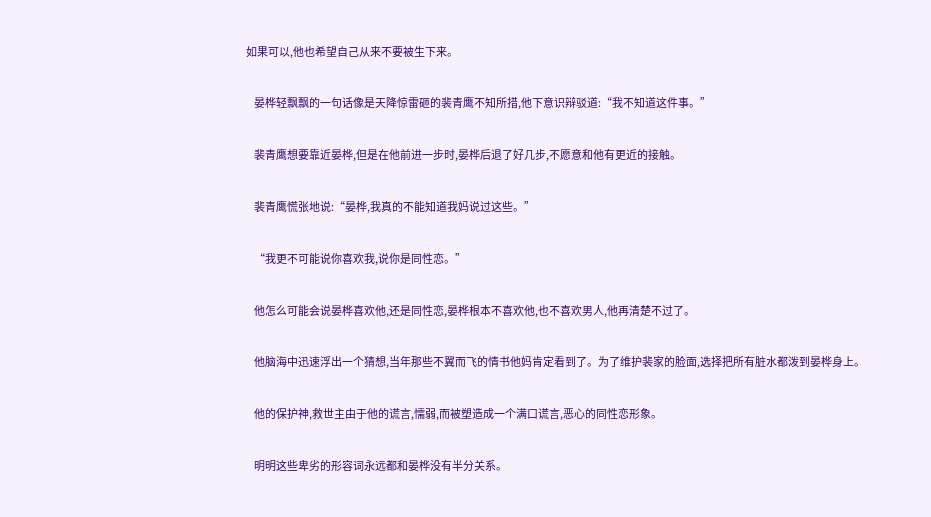如果可以,他也希望自己从来不要被生下来。

    晏桦轻飘飘的一句话像是天降惊雷砸的裴青鹰不知所措,他下意识辩驳道:“我不知道这件事。”

    裴青鹰想要靠近晏桦,但是在他前进一步时,晏桦后退了好几步,不愿意和他有更近的接触。

    裴青鹰慌张地说:“晏桦,我真的不能知道我妈说过这些。”

    “我更不可能说你喜欢我,说你是同性恋。”

    他怎么可能会说晏桦喜欢他,还是同性恋,晏桦根本不喜欢他,也不喜欢男人,他再清楚不过了。

    他脑海中迅速浮出一个猜想,当年那些不翼而飞的情书他妈肯定看到了。为了维护裴家的脸面,选择把所有脏水都泼到晏桦身上。

    他的保护神,救世主由于他的谎言,懦弱,而被塑造成一个满口谎言,恶心的同性恋形象。

    明明这些卑劣的形容词永远都和晏桦没有半分关系。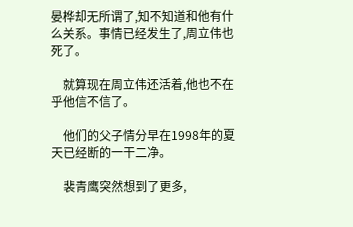晏桦却无所谓了,知不知道和他有什么关系。事情已经发生了,周立伟也死了。

    就算现在周立伟还活着,他也不在乎他信不信了。

    他们的父子情分早在1998年的夏天已经断的一干二净。

    裴青鹰突然想到了更多,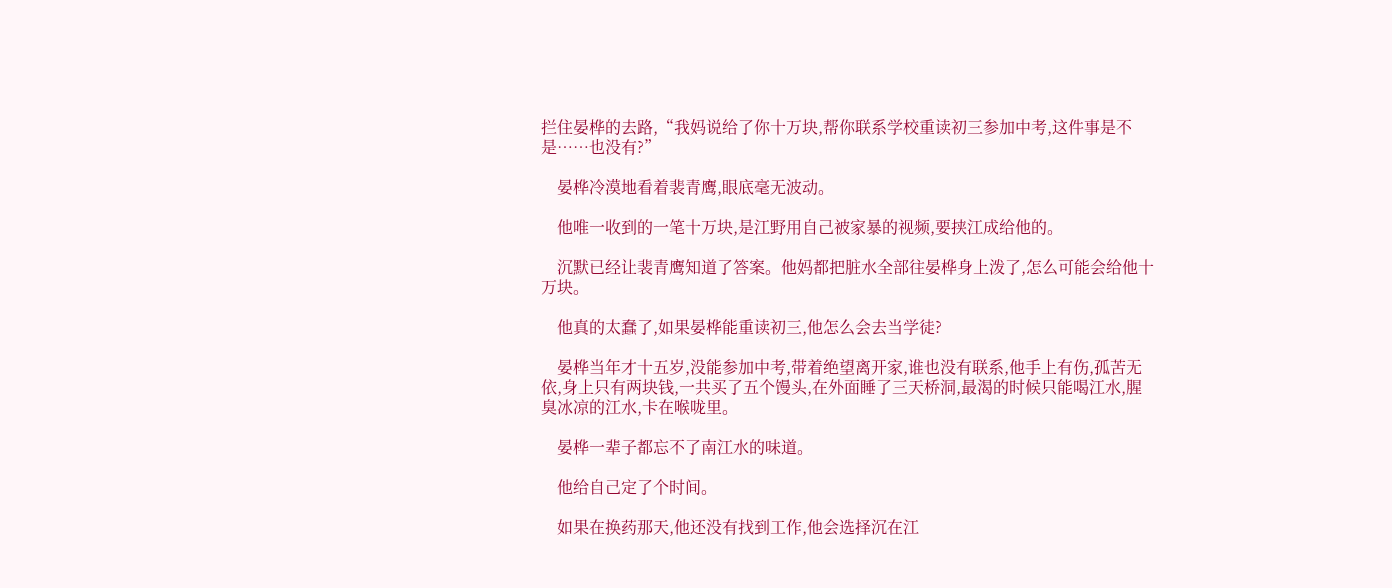拦住晏桦的去路,“我妈说给了你十万块,帮你联系学校重读初三参加中考,这件事是不是……也没有?”

    晏桦冷漠地看着裴青鹰,眼底毫无波动。

    他唯一收到的一笔十万块,是江野用自己被家暴的视频,要挟江成给他的。

    沉默已经让裴青鹰知道了答案。他妈都把脏水全部往晏桦身上泼了,怎么可能会给他十万块。

    他真的太蠢了,如果晏桦能重读初三,他怎么会去当学徒?

    晏桦当年才十五岁,没能参加中考,带着绝望离开家,谁也没有联系,他手上有伤,孤苦无依,身上只有两块钱,一共买了五个馒头,在外面睡了三天桥洞,最渴的时候只能喝江水,腥臭冰凉的江水,卡在喉咙里。

    晏桦一辈子都忘不了南江水的味道。

    他给自己定了个时间。

    如果在换药那天,他还没有找到工作,他会选择沉在江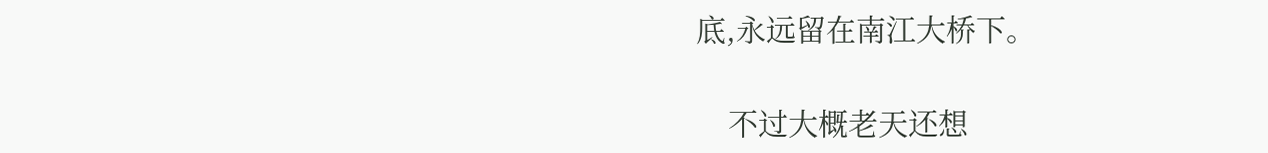底,永远留在南江大桥下。

    不过大概老天还想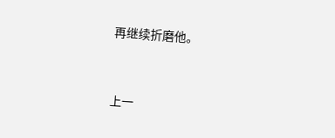再继续折磨他。


上一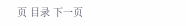页 目录 下一页